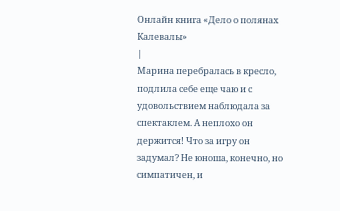Онлайн книга «Дело о полянах Калевалы»
|
Марина перебралась в кресло, подлила себе еще чаю и с удовольствием наблюдала за спектаклем. А неплохо он держится! Что за игру он задумал? Не юноша, конечно, но симпатичен, и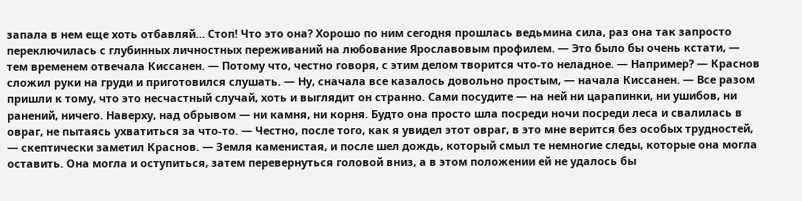запала в нем еще хоть отбавляй… Стоп! Что это она? Хорошо по ним сегодня прошлась ведьмина сила, раз она так запросто переключилась с глубинных личностных переживаний на любование Ярославовым профилем. — Это было бы очень кстати, — тем временем отвечала Киссанен. — Потому что, честно говоря, с этим делом творится что-то неладное. — Например? — Краснов сложил руки на груди и приготовился слушать. — Ну, сначала все казалось довольно простым, — начала Киссанен. — Все разом пришли к тому, что это несчастный случай, хоть и выглядит он странно. Сами посудите — на ней ни царапинки, ни ушибов, ни ранений, ничего. Наверху, над обрывом — ни камня, ни корня. Будто она просто шла посреди ночи посреди леса и свалилась в овраг, не пытаясь ухватиться за что-то. — Честно, после того, как я увидел этот овраг, в это мне верится без особых трудностей, — скептически заметил Краснов. — Земля каменистая, и после шел дождь, который смыл те немногие следы, которые она могла оставить. Она могла и оступиться, затем перевернуться головой вниз, а в этом положении ей не удалось бы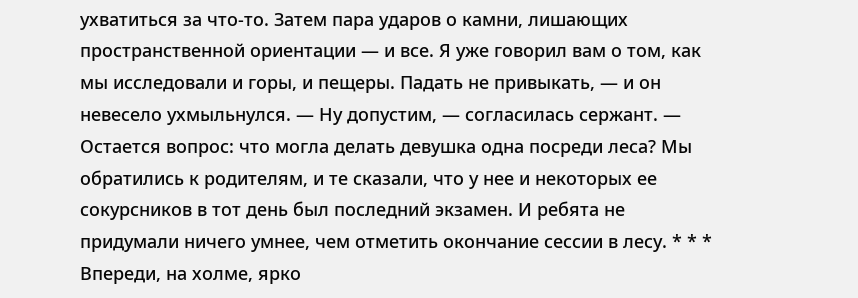ухватиться за что-то. Затем пара ударов о камни, лишающих пространственной ориентации — и все. Я уже говорил вам о том, как мы исследовали и горы, и пещеры. Падать не привыкать, — и он невесело ухмыльнулся. — Ну допустим, — согласилась сержант. — Остается вопрос: что могла делать девушка одна посреди леса? Мы обратились к родителям, и те сказали, что у нее и некоторых ее сокурсников в тот день был последний экзамен. И ребята не придумали ничего умнее, чем отметить окончание сессии в лесу. * * * Впереди, на холме, ярко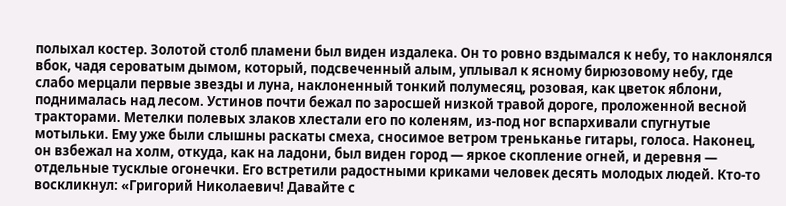полыхал костер. Золотой столб пламени был виден издалека. Он то ровно вздымался к небу, то наклонялся вбок, чадя сероватым дымом, который, подсвеченный алым, уплывал к ясному бирюзовому небу, где слабо мерцали первые звезды и луна, наклоненный тонкий полумесяц, розовая, как цветок яблони, поднималась над лесом. Устинов почти бежал по заросшей низкой травой дороге, проложенной весной тракторами. Метелки полевых злаков хлестали его по коленям, из-под ног вспархивали спугнутые мотыльки. Ему уже были слышны раскаты смеха, сносимое ветром треньканье гитары, голоса. Наконец, он взбежал на холм, откуда, как на ладони, был виден город — яркое скопление огней, и деревня — отдельные тусклые огонечки. Его встретили радостными криками человек десять молодых людей. Кто-то воскликнул: «Григорий Николаевич! Давайте с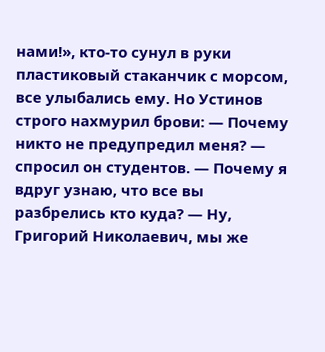нами!», кто-то сунул в руки пластиковый стаканчик с морсом, все улыбались ему. Но Устинов строго нахмурил брови: — Почему никто не предупредил меня? — спросил он студентов. — Почему я вдруг узнаю, что все вы разбрелись кто куда? — Ну, Григорий Николаевич, мы же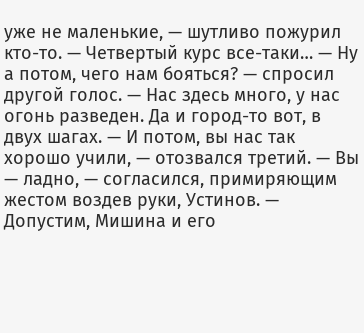уже не маленькие, — шутливо пожурил кто-то. — Четвертый курс все-таки… — Ну а потом, чего нам бояться? — спросил другой голос. — Нас здесь много, у нас огонь разведен. Да и город-то вот, в двух шагах. — И потом, вы нас так хорошо учили, — отозвался третий. — Вы — ладно, — согласился, примиряющим жестом воздев руки, Устинов. — Допустим, Мишина и его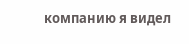компанию я видел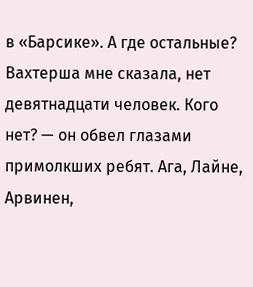в «Барсике». А где остальные? Вахтерша мне сказала, нет девятнадцати человек. Кого нет? — он обвел глазами примолкших ребят. Ага, Лайне, Арвинен,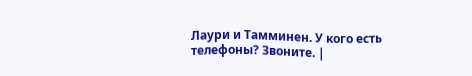Лаури и Тамминен. У кого есть телефоны? Звоните. |